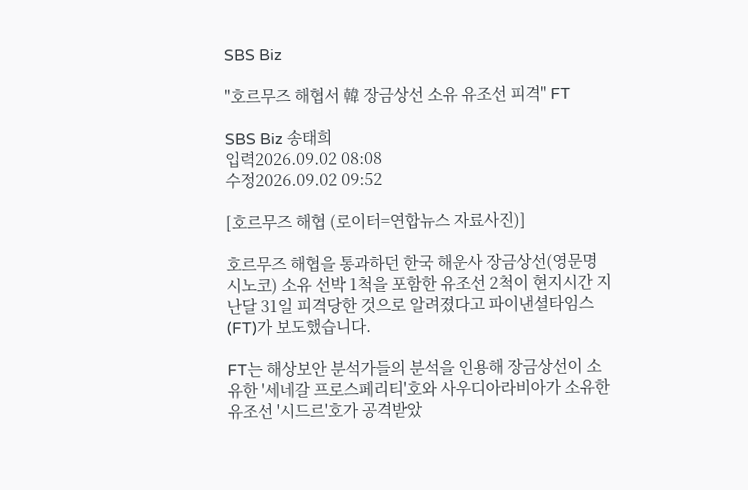SBS Biz

"호르무즈 해협서 韓 장금상선 소유 유조선 피격" FT

SBS Biz 송태희
입력2026.09.02 08:08
수정2026.09.02 09:52

[호르무즈 해협 (로이터=연합뉴스 자료사진)]

호르무즈 해협을 통과하던 한국 해운사 장금상선(영문명 시노코) 소유 선박 1척을 포함한 유조선 2척이 현지시간 지난달 31일 피격당한 것으로 알려졌다고 파이낸셜타임스(FT)가 보도했습니다.

FT는 해상보안 분석가들의 분석을 인용해 장금상선이 소유한 '세네갈 프로스페리티'호와 사우디아라비아가 소유한 유조선 '시드르'호가 공격받았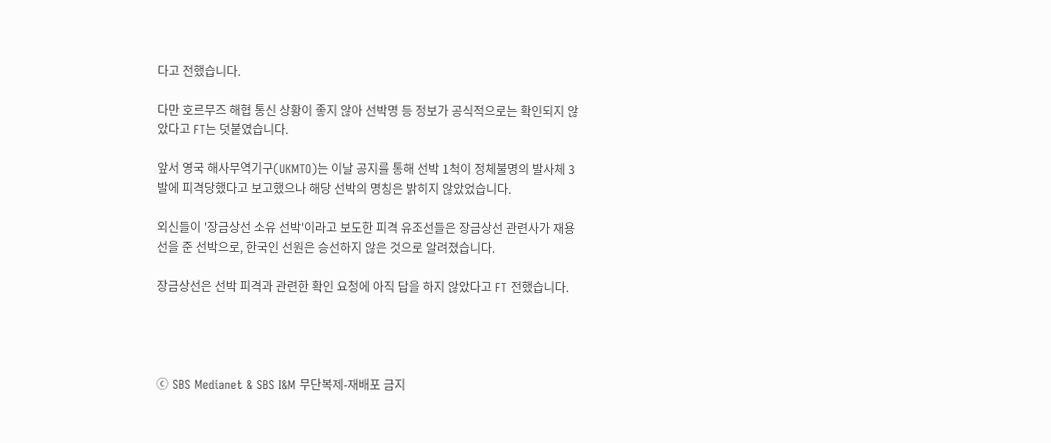다고 전했습니다.

다만 호르무즈 해협 통신 상황이 좋지 않아 선박명 등 정보가 공식적으로는 확인되지 않았다고 FT는 덧붙였습니다.

앞서 영국 해사무역기구(UKMTO)는 이날 공지를 통해 선박 1척이 정체불명의 발사체 3발에 피격당했다고 보고했으나 해당 선박의 명칭은 밝히지 않았었습니다.

외신들이 '장금상선 소유 선박'이라고 보도한 피격 유조선들은 장금상선 관련사가 재용선을 준 선박으로, 한국인 선원은 승선하지 않은 것으로 알려졌습니다.

장금상선은 선박 피격과 관련한 확인 요청에 아직 답을 하지 않았다고 FT 전했습니다.




ⓒ SBS Medianet & SBS I&M 무단복제-재배포 금지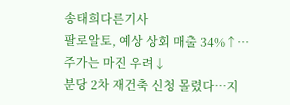송태희다른기사
팔로알토, 예상 상회 매출 34%↑…주가는 마진 우려↓
분당 2차 재건축 신청 몰렸다…지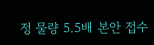정 물량 5.5배 본안 접수